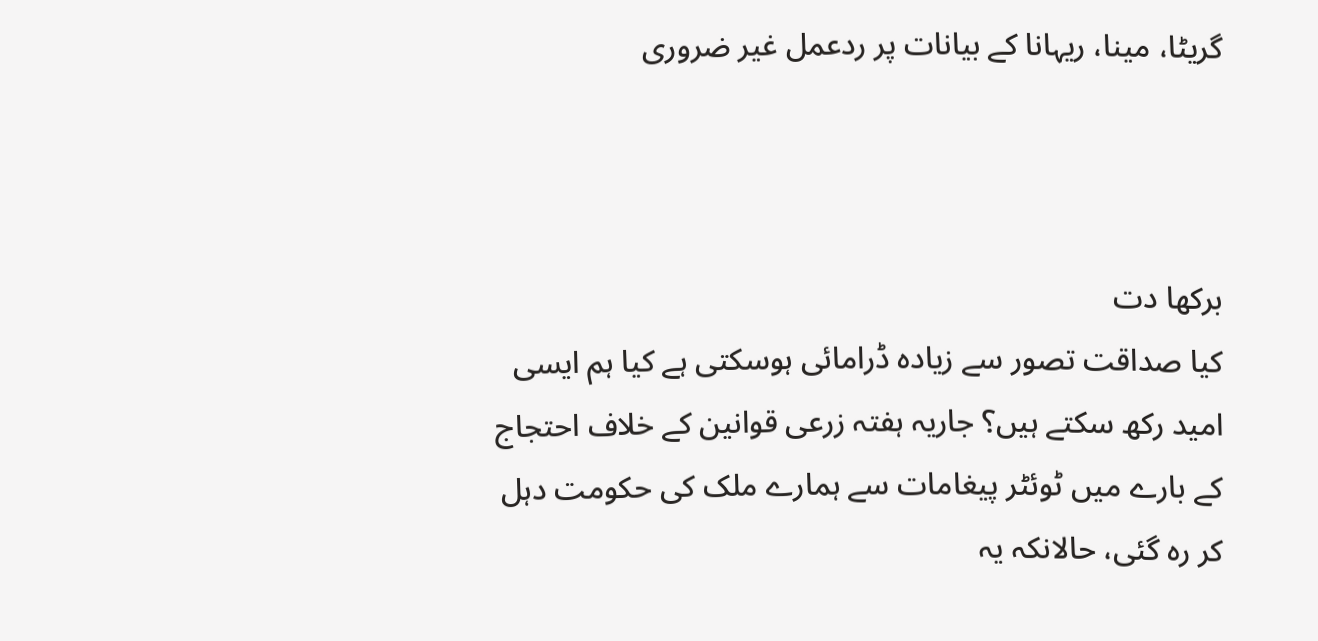گریٹا، مینا، ریہانا کے بیانات پر ردعمل غیر ضروری



برکھا دت
کیا صداقت تصور سے زیادہ ڈرامائی ہوسکتی ہے کیا ہم ایسی امید رکھ سکتے ہیں؟ جاریہ ہفتہ زرعی قوانین کے خلاف احتجاج کے بارے میں ٹوئٹر پیغامات سے ہمارے ملک کی حکومت دہل کر رہ گئی، حالانکہ یہ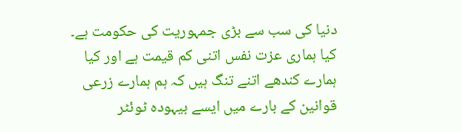دنیا کی سب سے بڑی جمہوریت کی حکومت ہے۔ کیا ہماری عزت نفس اتنی کم قیمت ہے اور کیا ہمارے کندھے اتنے تنگ ہیں کہ ہم ہمارے زرعی قوانین کے بارے میں ایسے بیہودہ ٹوئٹر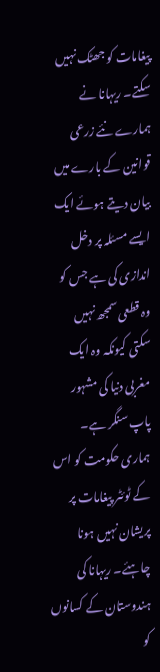پیغامات کو جھٹک نہیں سکتے۔ ریہانا نے ہمارے نئے زرعی قوانین کے بارے میں بیان دیتے ہوئے ایک ایسے مسئلہ پر دخل اندازی کی ہے جس کو وہ قطعی سمجھ نہیں سکتی کیونکہ وہ ایک مغربی دنیا کی مشہور پاپ سنگر ہے۔ ہماری حکومت کو اس کے ٹوئٹر پیغامات پر پریشان نہیں ہونا چاہئے۔ ریہانا کی ہندوستان کے کسانوں کو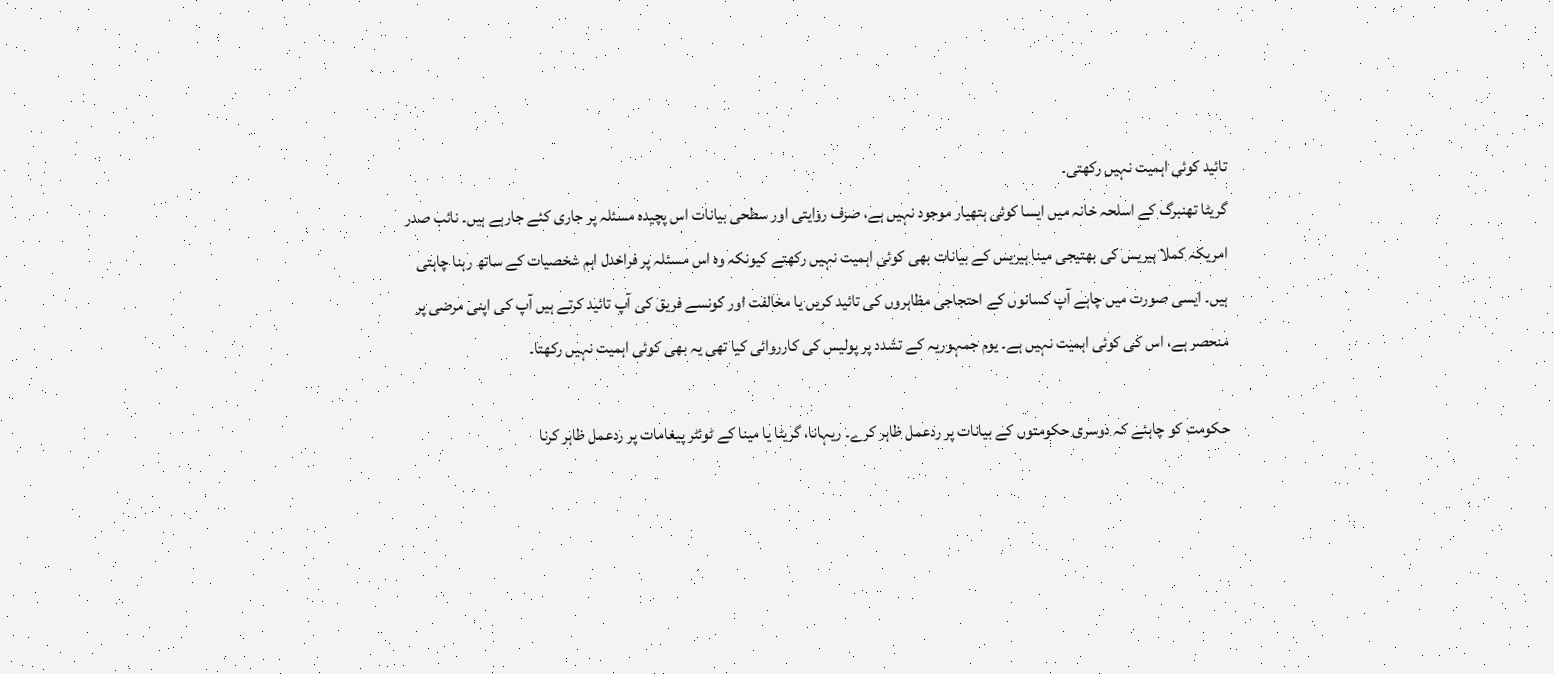تائید کوئی اہمیت نہیں رکھتی۔
گریٹا تھنبرگ کے اسلحہ خانہ میں ایسا کوئی ہتھیار موجود نہیں ہے، صرف روایتی اور سطحی بیانات اس پچیدہ مسئلہ پر جاری کئے جارہے ہیں۔ نائب صدر امریکہ کملا ہیریس کی بھتیجی مینا ہیریس کے بیانات بھی کوئی اہمیت نہیں رکھتے کیونکہ وہ اس مسئلہ پر فراخدل اہم شخصیات کے ساتھ رہنا چاہتی ہیں۔ ایسی صورت میں چاہے آپ کسانوں کے احتجاجی مظاہروں کی تائید کریں یا مخالفت اور کونسے فریق کی آپ تائید کرتے ہیں آپ کی اپنی مرضی پر منحصر ہے، اس کی کوئی اہمیت نہیں ہے۔ یوم جمہوریہ کے تشدد پر پولیس کی کارروائی کیا تھی یہ بھی کوئی اہمیت نہیں رکھتا۔

حکومت کو چاہئے کہ دوسری حکومتوں کے بیانات پر ردعمل ظاہر کرے۔ ریہانا، گریٹا یا مینا کے ٹوئٹر پیغامات پر ردعمل ظاہر کرنا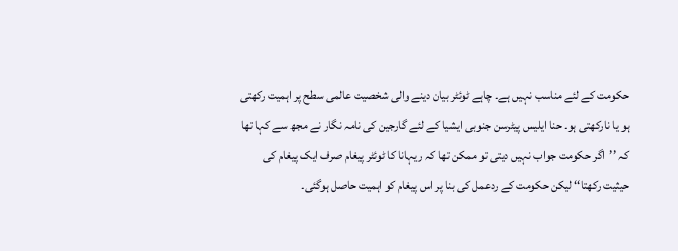حکومت کے لئے مناسب نہیں ہے۔ چاہے ٹوئٹر بیان دینے والی شخصیت عالمی سطح پر اہمیت رکھتی ہو یا نارکھتی ہو۔ حنا ایلیس پیٹرسن جنوبی ایشیا کے لئے گارجین کی نامہ نگار نے مجھ سے کہا تھا کہ ’’اگر حکومت جواب نہیں دیتی تو ممکن تھا کہ ریہانا کا ٹوئٹر پیغام صرف ایک پیغام کی حیثیت رکھتا‘‘ لیکن حکومت کے ردعمل کی بنا پر اس پیغام کو اہمیت حاصل ہوگئی۔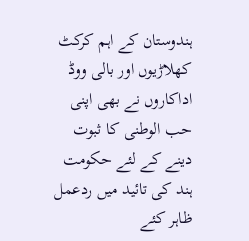ہندوستان کے اہم کرکٹ کھلاڑیوں اور بالی ووڈ اداکاروں نے بھی اپنی حب الوطنی کا ثبوت دینے کے لئے حکومت ہند کی تائید میں ردعمل ظاہر کئے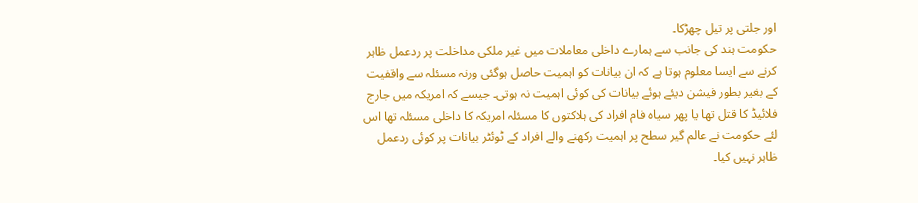اور جلتی پر تیل چھڑکا۔
حکومت ہند کی جانب سے ہمارے داخلی معاملات میں غیر ملکی مداخلت پر ردعمل ظاہر کرنے سے ایسا معلوم ہوتا ہے کہ ان بیانات کو اہمیت حاصل ہوگئی ورنہ مسئلہ سے واقفیت کے بغیر بطور فیشن دیئے ہوئے بیانات کی کوئی اہمیت نہ ہوتی۔ جیسے کہ امریکہ میں جارج فلائیڈ کا قتل تھا یا پھر سیاہ فام افراد کی ہلاکتوں کا مسئلہ امریکہ کا داخلی مسئلہ تھا اس لئے حکومت نے عالم گیر سطح پر اہمیت رکھنے والے افراد کے ٹوئٹر بیانات پر کوئی ردعمل ظاہر نہیں کیا۔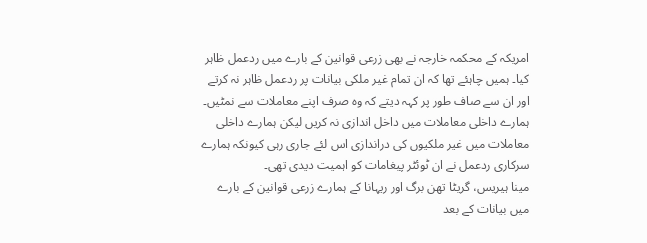امریکہ کے محکمہ خارجہ نے بھی زرعی قوانین کے بارے میں ردعمل ظاہر کیا۔ ہمیں چاہئے تھا کہ ان تمام غیر ملکی بیانات پر ردعمل ظاہر نہ کرتے اور ان سے صاف طور پر کہہ دیتے کہ وہ صرف اپنے معاملات سے نمٹیں۔ ہمارے داخلی معاملات میں داخل اندازی نہ کریں لیکن ہمارے داخلی معاملات میں غیر ملکیوں کی دراندازی اس لئے جاری رہی کیونکہ ہمارے سرکاری ردعمل نے ان ٹوئٹر پیغامات کو اہمیت دیدی تھی۔
مینا ہیریس، گریٹا تھن برگ اور ریہانا کے ہمارے زرعی قوانین کے بارے میں بیانات کے بعد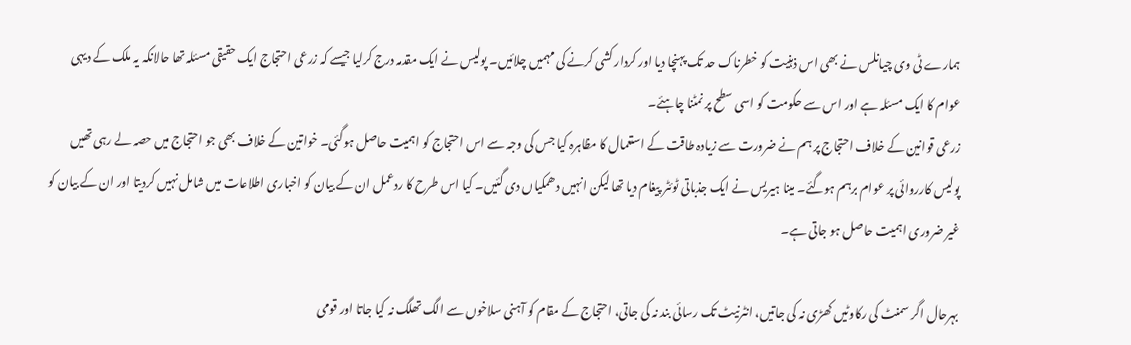ہمارے ٹی وی چیانلس نے بھی اس ذہنیت کو خطرناک حد تک پہنچا دیا اور کردار کشی کرنے کی مہمیں چلائیں۔ پولیس نے ایک مقدمہ درج کرلیا جیسے کہ زرعی احتجاج ایک حقیقی مسئلہ تھا حالانکہ یہ ملک کے دیہی عوام کا ایک مسئلہ ہے اور اس سے حکومت کو اسی سطح پر نمٹنا چاہئے۔
زرعی قوانین کے خلاف احتجاج پر ہم نے ضرورت سے زیادہ طاقت کے استعمال کا مظاہرہ کیا جس کی وجہ سے اس احتجاج کو اہمیت حاصل ہوگئی۔ خواتین کے خلاف بھی جو احتجاج میں حصہ لے رہی تھیں پولیس کارروائی پر عوام برہم ہوگئے۔ مینا ہیریس نے ایک جذباتی ٹوئٹر پیغام دیا تھا لیکن انہیں دھمکیاں دی گئیں۔ کیا اس طرح کا ردعمل ان کے بیان کو اخباری اطلاعات میں شامل نہیں کردیتا اور ان کے بیان کو غیر ضروری اہمیت حاصل ہو جاتی ہے۔

بہرحال اگر سمنٹ کی رکاوٹیں کھڑی نہ کی جاتیں، انٹرنیٹ تک رسائی بند نہ کی جاتی، احتجاج کے مقام کو آہنی سلاخوں سے الگ تھلگ نہ کیا جاتا اور قومی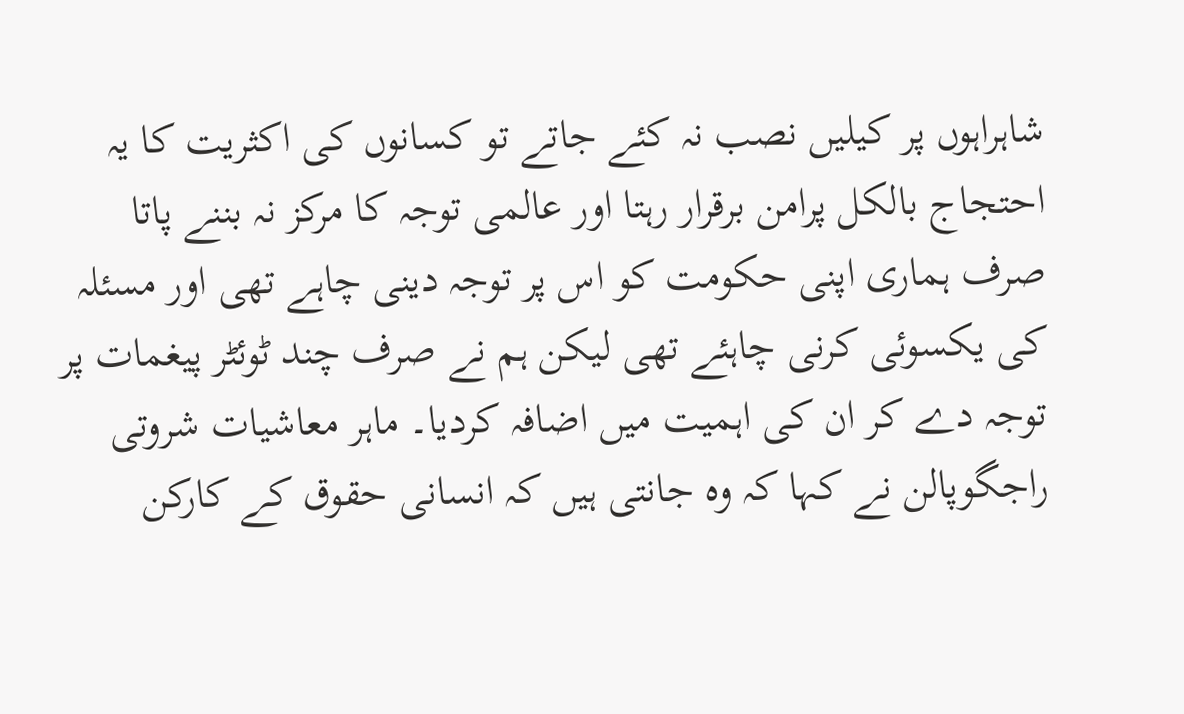شاہراہوں پر کیلیں نصب نہ کئے جاتے تو کسانوں کی اکثریت کا یہ احتجاج بالکل پرامن برقرار رہتا اور عالمی توجہ کا مرکز نہ بننے پاتا صرف ہماری اپنی حکومت کو اس پر توجہ دینی چاہے تھی اور مسئلہ کی یکسوئی کرنی چاہئے تھی لیکن ہم نے صرف چند ٹوئٹر پیغمات پر توجہ دے کر ان کی اہمیت میں اضافہ کردیا۔ ماہر معاشیات شروتی راجگوپالن نے کہا کہ وہ جانتی ہیں کہ انسانی حقوق کے کارکن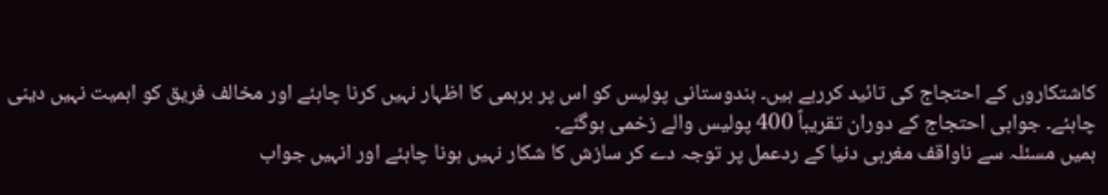کاشتکاروں کے احتجاج کی تائید کررہے ہیں۔ ہندوستانی پولیس کو اس پر برہمی کا اظہار نہیں کرنا چاہئے اور مخالف فریق کو اہمیت نہیں دینی چاہئے۔ جوابی احتجاج کے دوران تقریباً 400 پولیس والے زخمی ہوگئے۔
ہمیں مسئلہ سے ناواقف مغربی دنیا کے ردعمل پر توجہ دے کر سازش کا شکار نہیں ہونا چاہئے اور انہیں جواب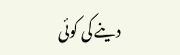دینے کی کوئی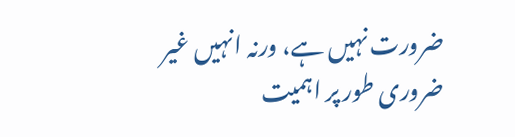ضرورت نہیں ہے، ورنہ انہیں غیر ضروری طور پر اہمیت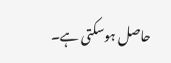حاصل ہوسکتی ہے۔